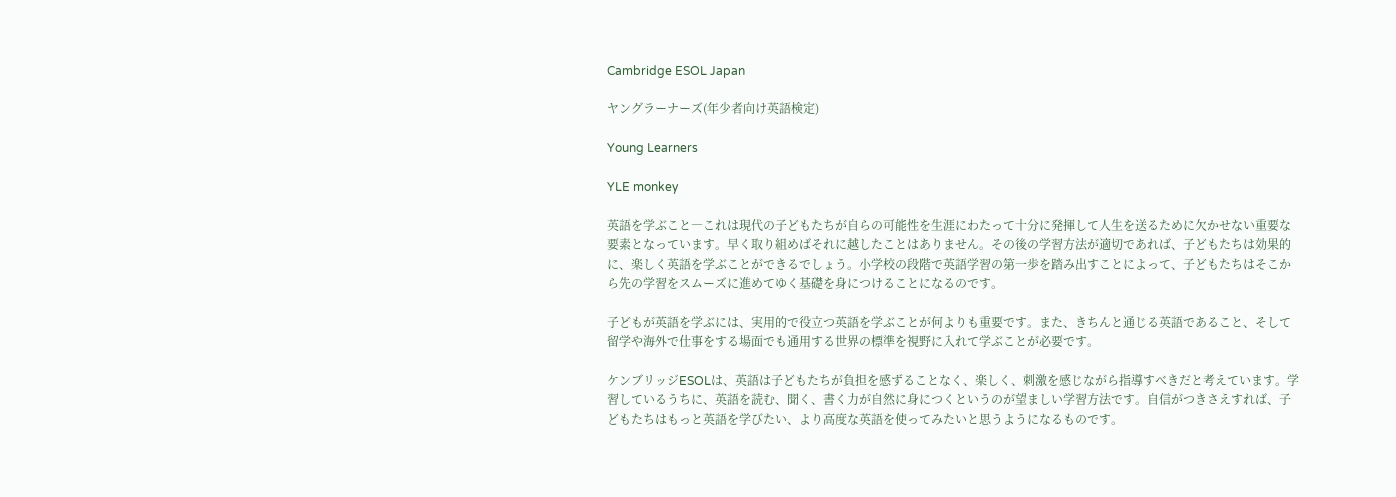Cambridge ESOL Japan

ヤングラーナーズ(年少者向け英語検定)

Young Learners

YLE monkey

英語を学ぶこと―これは現代の子どもたちが自らの可能性を生涯にわたって十分に発揮して人生を送るために欠かせない重要な要素となっています。早く取り組めばそれに越したことはありません。その後の学習方法が適切であれば、子どもたちは効果的に、楽しく英語を学ぶことができるでしょう。小学校の段階で英語学習の第一歩を踏み出すことによって、子どもたちはそこから先の学習をスムーズに進めてゆく基礎を身につけることになるのです。

子どもが英語を学ぶには、実用的で役立つ英語を学ぶことが何よりも重要です。また、きちんと通じる英語であること、そして留学や海外で仕事をする場面でも通用する世界の標準を視野に入れて学ぶことが必要です。

ケンブリッジESOLは、英語は子どもたちが負担を感ずることなく、楽しく、刺激を感じながら指導すべきだと考えています。学習しているうちに、英語を読む、聞く、書く力が自然に身につくというのが望ましい学習方法です。自信がつきさえすれば、子どもたちはもっと英語を学びたい、より高度な英語を使ってみたいと思うようになるものです。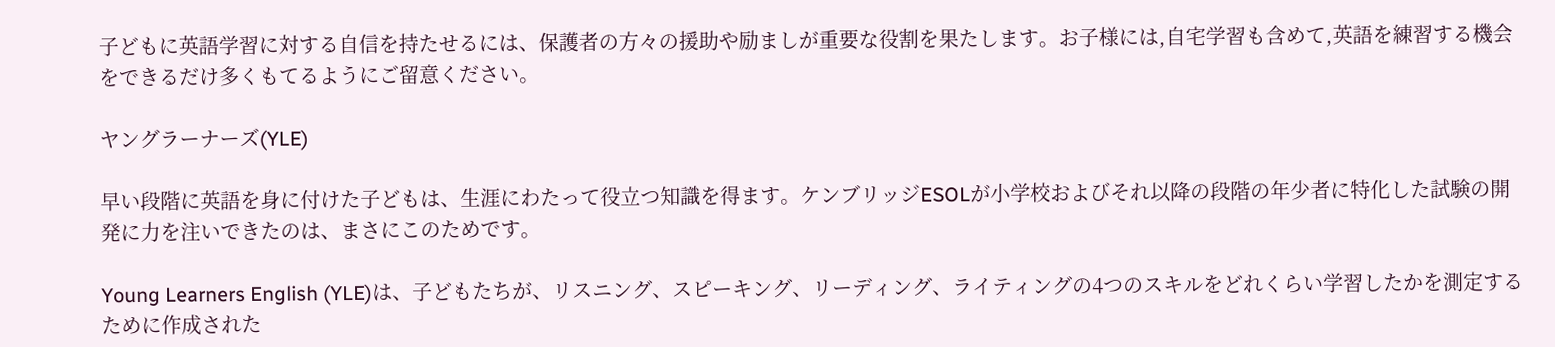子どもに英語学習に対する自信を持たせるには、保護者の方々の援助や励ましが重要な役割を果たします。お子様には,自宅学習も含めて,英語を練習する機会をできるだけ多くもてるようにご留意ください。

ヤングラーナーズ(YLE)

早い段階に英語を身に付けた子どもは、生涯にわたって役立つ知識を得ます。ケンブリッジESOLが小学校およびそれ以降の段階の年少者に特化した試験の開発に力を注いできたのは、まさにこのためです。

Young Learners English (YLE)は、子どもたちが、リスニング、スピーキング、リーディング、ライティングの4つのスキルをどれくらい学習したかを測定するために作成された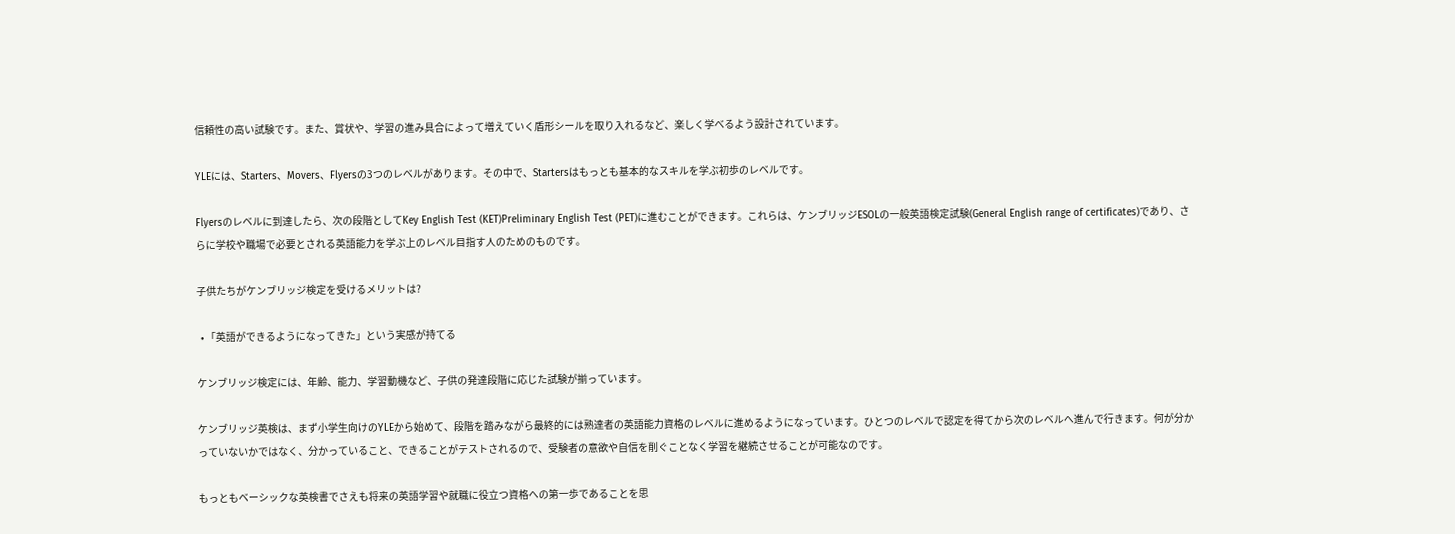信頼性の高い試験です。また、賞状や、学習の進み具合によって増えていく盾形シールを取り入れるなど、楽しく学べるよう設計されています。

YLEには、Starters、Movers、Flyersの3つのレベルがあります。その中で、Startersはもっとも基本的なスキルを学ぶ初歩のレベルです。

Flyersのレベルに到達したら、次の段階としてKey English Test (KET)Preliminary English Test (PET)に進むことができます。これらは、ケンブリッジESOLの一般英語検定試験(General English range of certificates)であり、さらに学校や職場で必要とされる英語能力を学ぶ上のレベル目指す人のためのものです。

子供たちがケンブリッジ検定を受けるメリットは?

  • 「英語ができるようになってきた」という実感が持てる

ケンブリッジ検定には、年齢、能力、学習動機など、子供の発達段階に応じた試験が揃っています。

ケンブリッジ英検は、まず小学生向けのYLEから始めて、段階を踏みながら最終的には熟達者の英語能力資格のレベルに進めるようになっています。ひとつのレベルで認定を得てから次のレベルへ進んで行きます。何が分かっていないかではなく、分かっていること、できることがテストされるので、受験者の意欲や自信を削ぐことなく学習を継続させることが可能なのです。

もっともベーシックな英検書でさえも将来の英語学習や就職に役立つ資格への第一歩であることを思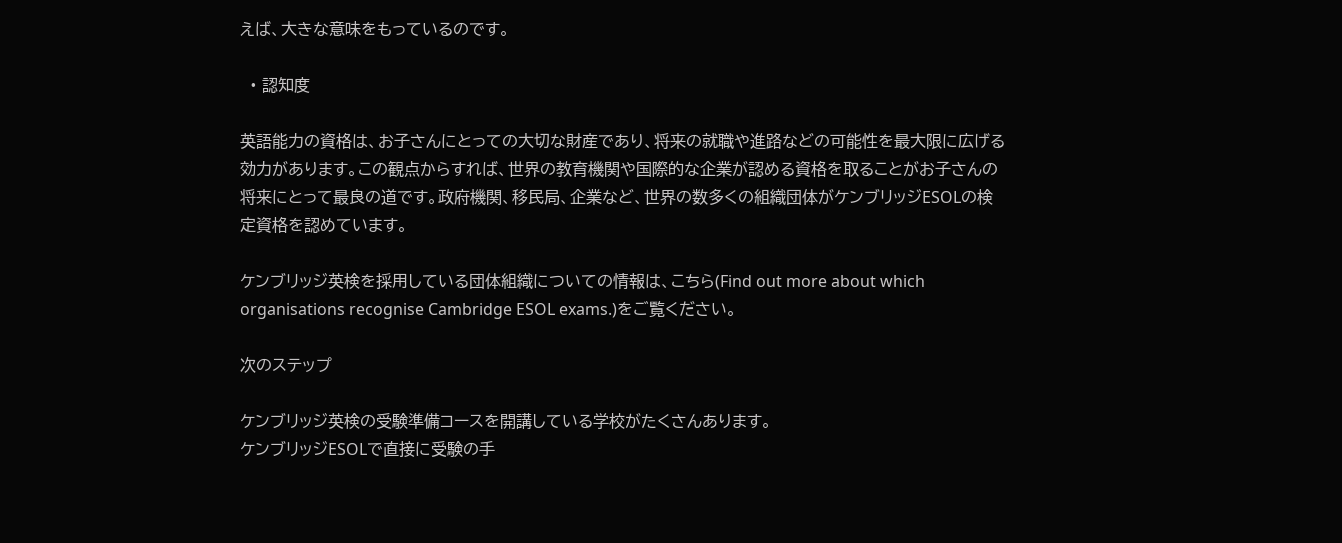えば、大きな意味をもっているのです。

  • 認知度

英語能力の資格は、お子さんにとっての大切な財産であり、将来の就職や進路などの可能性を最大限に広げる効力があります。この観点からすれば、世界の教育機関や国際的な企業が認める資格を取ることがお子さんの将来にとって最良の道です。政府機関、移民局、企業など、世界の数多くの組織団体がケンブリッジESOLの検定資格を認めています。

ケンブリッジ英検を採用している団体組織についての情報は、こちら(Find out more about which organisations recognise Cambridge ESOL exams.)をご覧ください。

次のステップ

ケンブリッジ英検の受験準備コースを開講している学校がたくさんあります。
ケンブリッジESOLで直接に受験の手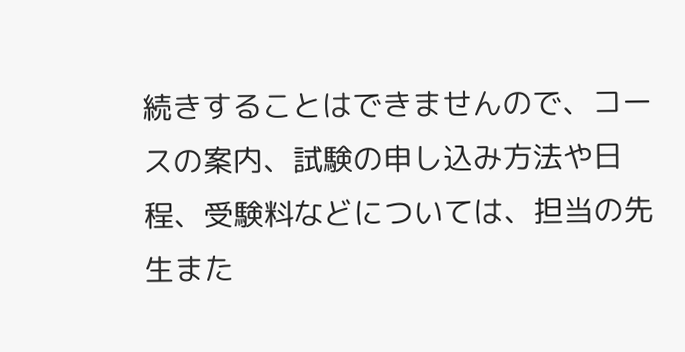続きすることはできませんので、コースの案内、試験の申し込み方法や日程、受験料などについては、担当の先生また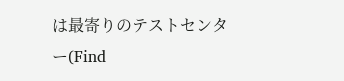は最寄りのテストセンター(Find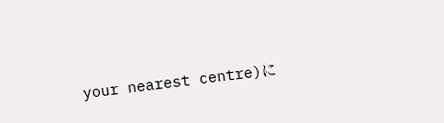your nearest centre)に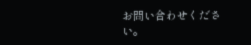お問い合わせください。